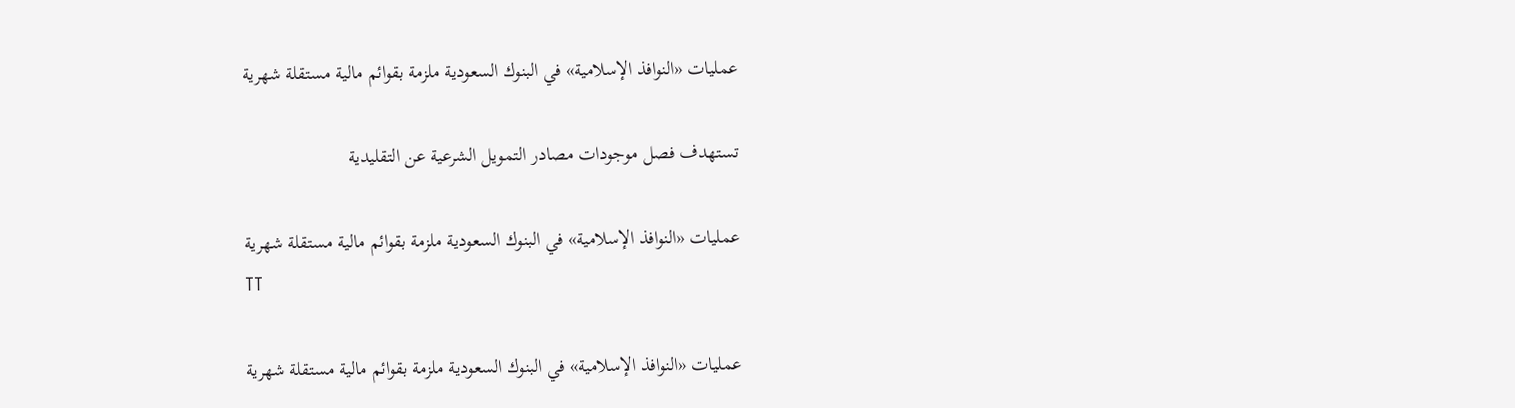عمليات «النوافذ الإسلامية» في البنوك السعودية ملزمة بقوائم مالية مستقلة شهرية

تستهدف فصل موجودات مصادر التمويل الشرعية عن التقليدية

عمليات «النوافذ الإسلامية» في البنوك السعودية ملزمة بقوائم مالية مستقلة شهرية
TT

عمليات «النوافذ الإسلامية» في البنوك السعودية ملزمة بقوائم مالية مستقلة شهرية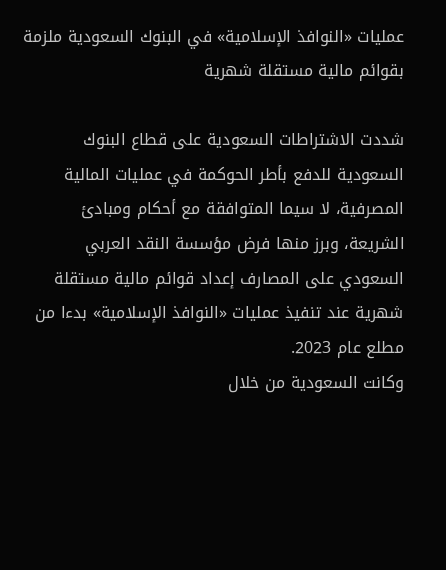عمليات «النوافذ الإسلامية» في البنوك السعودية ملزمة بقوائم مالية مستقلة شهرية

شددت الاشتراطات السعودية على قطاع البنوك السعودية للدفع بأطر الحوكمة في عمليات المالية المصرفية، لا سيما المتوافقة مع أحكام ومبادئ الشريعة، وبرز منها فرض مؤسسة النقد العربي السعودي على المصارف إعداد قوائم مالية مستقلة شهرية عند تنفيذ عمليات «النوافذ الإسلامية» بدءا من مطلع عام 2023.
وكانت السعودية من خلال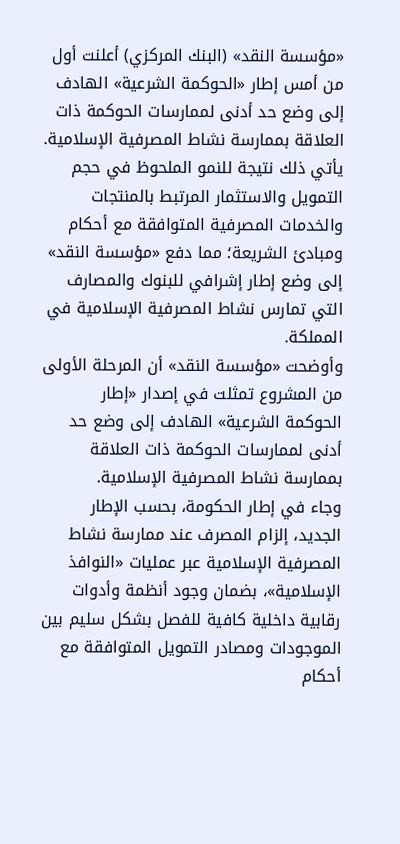«مؤسسة النقد» (البنك المركزي) أعلنت أول من أمس إطار «الحوكمة الشرعية» الهادف إلى وضع حد أدنى لممارسات الحوكمة ذات العلاقة بممارسة نشاط المصرفية الإسلامية. يأتي ذلك نتيجة للنمو الملحوظ في حجم التمويل والاستثمار المرتبط بالمنتجات والخدمات المصرفية المتوافقة مع أحكام ومبادئ الشريعة؛ مما دفع «مؤسسة النقد» إلى وضع إطار إشرافي للبنوك والمصارف التي تمارس نشاط المصرفية الإسلامية في المملكة.
وأوضحت «مؤسسة النقد» أن المرحلة الأولى من المشروع تمثلت في إصدار «إطار الحوكمة الشرعية» الهادف إلى وضع حد أدنى لممارسات الحوكمة ذات العلاقة بممارسة نشاط المصرفية الإسلامية.
وجاء في إطار الحكومة، بحسب الإطار الجديد، إلزام المصرف عند ممارسة نشاط المصرفية الإسلامية عبر عمليات «النوافذ الإسلامية»، بضمان وجود أنظمة وأدوات رقابية داخلية كافية للفصل بشكل سليم بين الموجودات ومصادر التمويل المتوافقة مع أحكام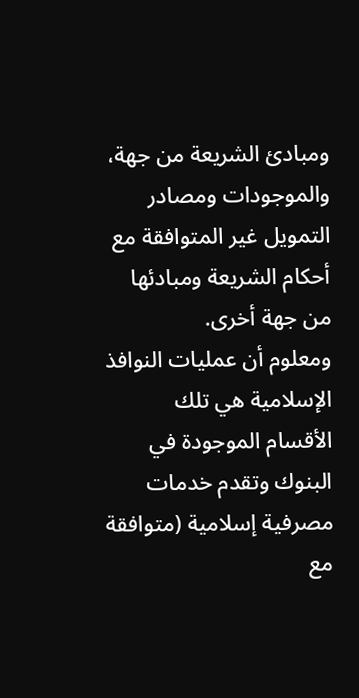ومبادئ الشريعة من جهة، والموجودات ومصادر التمويل غير المتوافقة مع أحكام الشريعة ومبادئها من جهة أخرى.
ومعلوم أن عمليات النوافذ الإسلامية هي تلك الأقسام الموجودة في البنوك وتقدم خدمات مصرفية إسلامية (متوافقة مع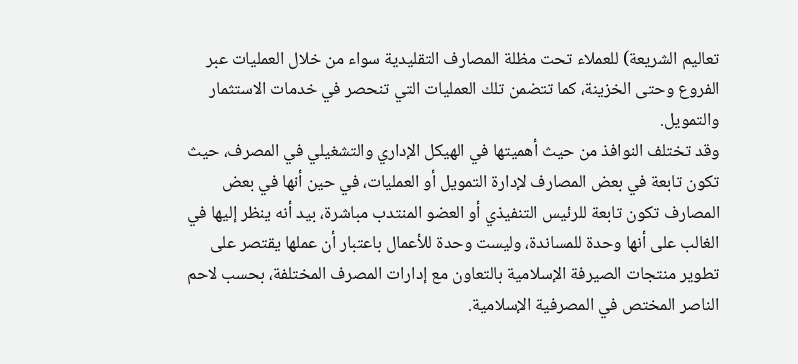تعاليم الشريعة) للعملاء تحت مظلة المصارف التقليدية سواء من خلال العمليات عبر الفروع وحتى الخزينة، كما تتضمن تلك العمليات التي تنحصر في خدمات الاستثمار والتمويل.
وقد تختلف النوافذ من حيث أهميتها في الهيكل الإداري والتشغيلي في المصرف، حيث تكون تابعة في بعض المصارف لإدارة التمويل أو العمليات، في حين أنها في بعض المصارف تكون تابعة للرئيس التنفيذي أو العضو المنتدب مباشرة، بيد أنه ينظر إليها في الغالب على أنها وحدة للمساندة، وليست وحدة للأعمال باعتبار أن عملها يقتصر على تطوير منتجات الصيرفة الإسلامية بالتعاون مع إدارات المصرف المختلفة، بحسب لاحم الناصر المختص في المصرفية الإسلامية.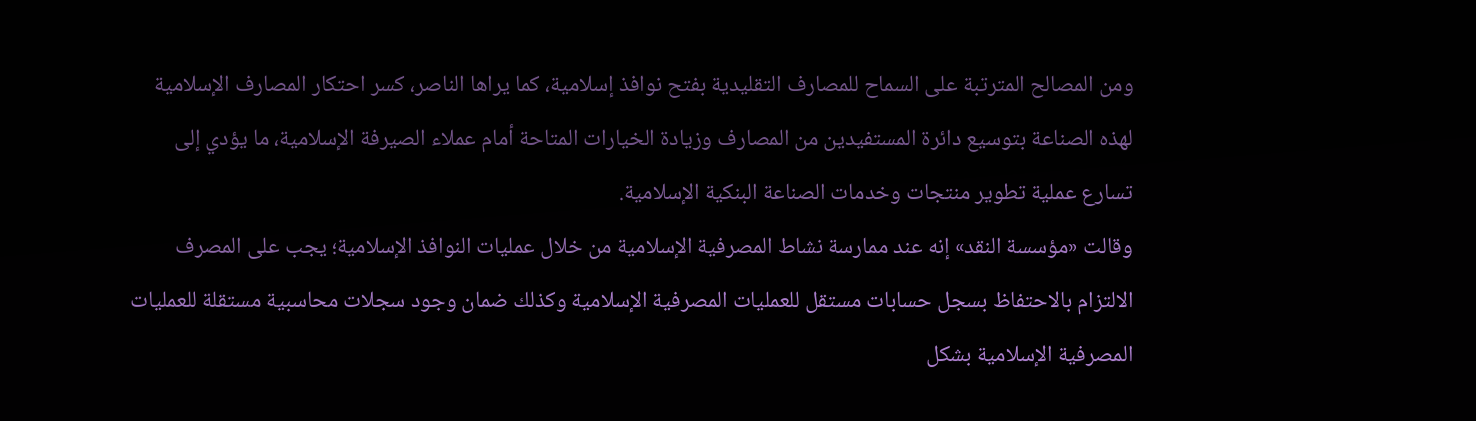ومن المصالح المترتبة على السماح للمصارف التقليدية بفتح نوافذ إسلامية، كما يراها الناصر، كسر احتكار المصارف الإسلامية لهذه الصناعة بتوسيع دائرة المستفيدين من المصارف وزيادة الخيارات المتاحة أمام عملاء الصيرفة الإسلامية، ما يؤدي إلى تسارع عملية تطوير منتجات وخدمات الصناعة البنكية الإسلامية.
وقالت «مؤسسة النقد» إنه عند ممارسة نشاط المصرفية الإسلامية من خلال عمليات النوافذ الإسلامية؛ يجب على المصرف الالتزام بالاحتفاظ بسجل حسابات مستقل للعمليات المصرفية الإسلامية وكذلك ضمان وجود سجلات محاسبية مستقلة للعمليات المصرفية الإسلامية بشكل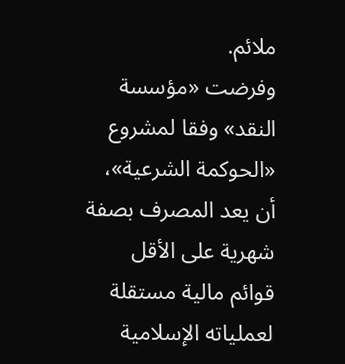ملائم.
وفرضت «مؤسسة النقد» وفقا لمشروع «الحوكمة الشرعية»، أن يعد المصرف بصفة شهرية على الأقل قوائم مالية مستقلة لعملياته الإسلامية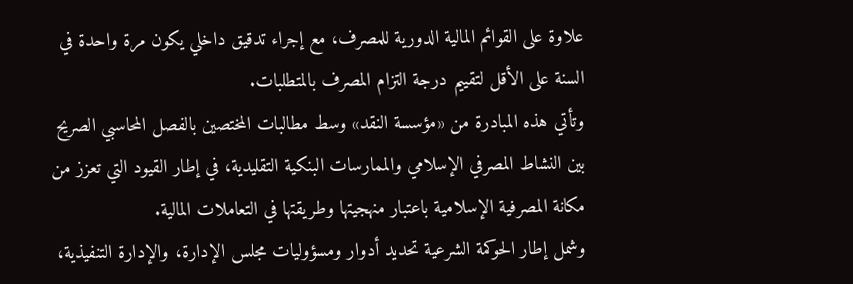علاوة على القوائم المالية الدورية للمصرف، مع إجراء تدقيق داخلي يكون مرة واحدة في السنة على الأقل لتقييم درجة التزام المصرف بالمتطلبات.
وتأتي هذه المبادرة من «مؤسسة النقد» وسط مطالبات المختصين بالفصل المحاسبي الصريح بين النشاط المصرفي الإسلامي والممارسات البنكية التقليدية، في إطار القيود التي تعزز من مكانة المصرفية الإسلامية باعتبار منهجيتها وطريقتها في التعاملات المالية.
وشمل إطار الحوكمة الشرعية تحديد أدوار ومسؤوليات مجلس الإدارة، والإدارة التنفيذية،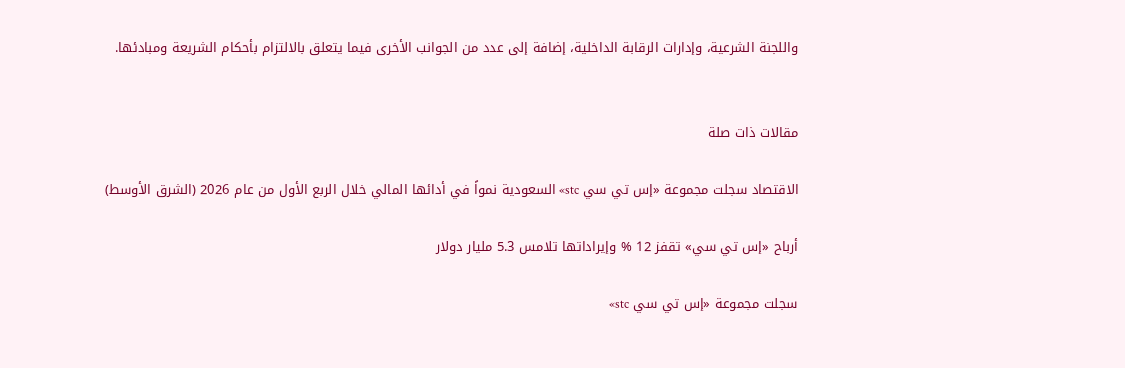واللجنة الشرعية، وإدارات الرقابة الداخلية، إضافة إلى عدد من الجوانب الأخرى فيما يتعلق بالالتزام بأحكام الشريعة ومبادئها.


مقالات ذات صلة

الاقتصاد سجلت مجموعة «إس تي سي stc» السعودية نمواً في أدائها المالي خلال الربع الأول من عام 2026 (الشرق الأوسط)

أرباح «إس تي سي» تقفز 12 % وإيراداتها تلامس 5.3 مليار دولار

سجلت مجموعة «إس تي سي stc»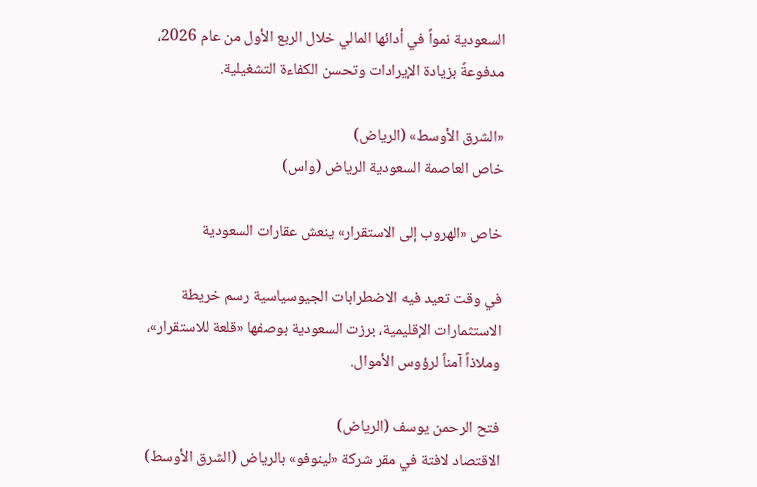السعودية نمواً في أدائها المالي خلال الربع الأول من عام 2026، مدفوعةً بزيادة الإيرادات وتحسن الكفاءة التشغيلية.

«الشرق الأوسط» (الرياض)
خاص العاصمة السعودية الرياض (واس)

خاص «الهروب إلى الاستقرار» ينعش عقارات السعودية

في وقت تعيد فيه الاضطرابات الجيوسياسية رسم خريطة الاستثمارات الإقليمية، برزت السعودية بوصفها «قلعة للاستقرار»، وملاذاً آمناً لرؤوس الأموال.

فتح الرحمن يوسف (الرياض)
الاقتصاد لافتة في مقر شركة «لينوفو» بالرياض (الشرق الأوسط)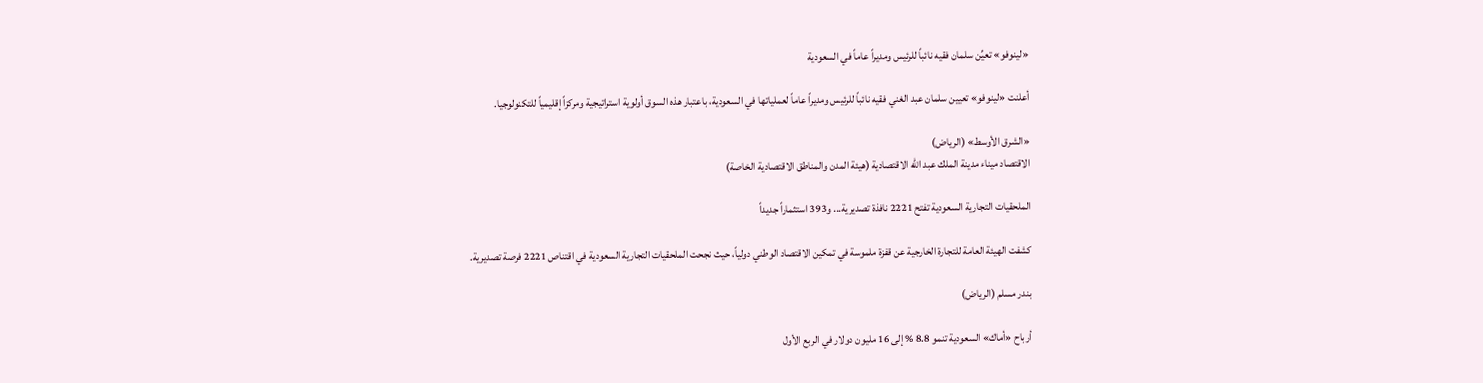«لينوفو» تعيِّن سلمان فقيه نائباً للرئيس ومديراً عاماً في السعودية

أعلنت «لينوفو» تعيين سلمان عبد الغني فقيه نائباً للرئيس ومديراً عاماً لعملياتها في السعودية، باعتبار هذه السوق أولوية استراتيجية ومركزاً إقليمياً للتكنولوجيا.

«الشرق الأوسط» (الرياض)
الاقتصاد ميناء مدينة الملك عبد الله الاقتصادية (هيئة المدن والمناطق الاقتصادية الخاصة)

الملحقيات التجارية السعودية تفتح 2221 نافذة تصديرية... و393 استثماراً جديداً

كشفت الهيئة العامة للتجارة الخارجية عن قفزة ملموسة في تمكين الاقتصاد الوطني دولياً، حيث نجحت الملحقيات التجارية السعودية في اقتناص 2221 فرصة تصديرية.

بندر مسلم (الرياض)

أرباح «أماك» السعودية تنمو 8.8 % إلى 16 مليون دولار في الربع الأول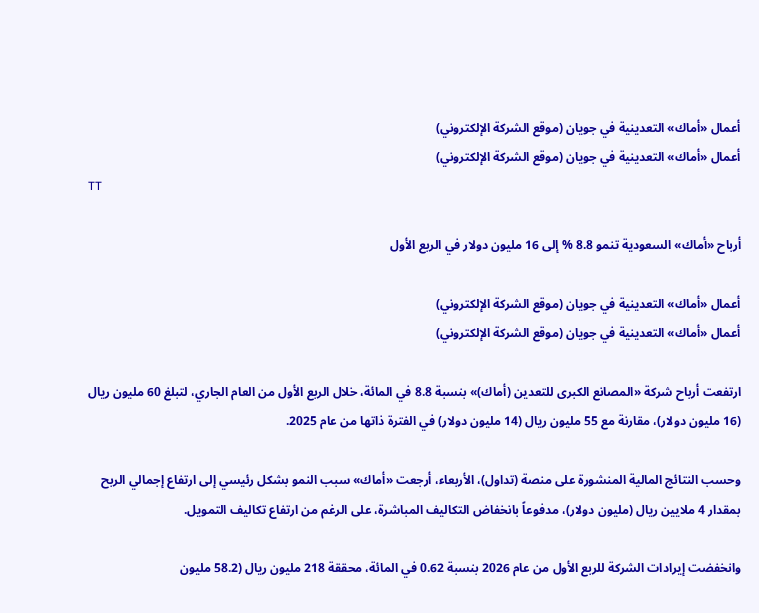أعمال «أماك» التعدينية في جويان (موقع الشركة الإلكتروني)
أعمال «أماك» التعدينية في جويان (موقع الشركة الإلكتروني)
TT

أرباح «أماك» السعودية تنمو 8.8 % إلى 16 مليون دولار في الربع الأول

أعمال «أماك» التعدينية في جويان (موقع الشركة الإلكتروني)
أعمال «أماك» التعدينية في جويان (موقع الشركة الإلكتروني)

ارتفعت أرباح شركة «المصانع الكبرى للتعدين (أماك)» بنسبة 8.8 في المائة، خلال الربع الأول من العام الجاري، لتبلغ 60 مليون ريال (16 مليون دولار)، مقارنة مع 55 مليون ريال (14 مليون دولار) في الفترة ذاتها من عام 2025.

وحسب النتائج المالية المنشورة على منصة (تداول)، الأربعاء، أرجعت «أماك» سبب النمو بشكل رئيسي إلى ارتفاع إجمالي الربح بمقدار 4 ملايين ريال (مليون دولار)، مدفوعاً بانخفاض التكاليف المباشرة، على الرغم من ارتفاع تكاليف التمويل.

وانخفضت إيرادات الشركة للربع الأول من عام 2026 بنسبة 0.62 في المائة، محققة 218 مليون ريال (58.2 مليون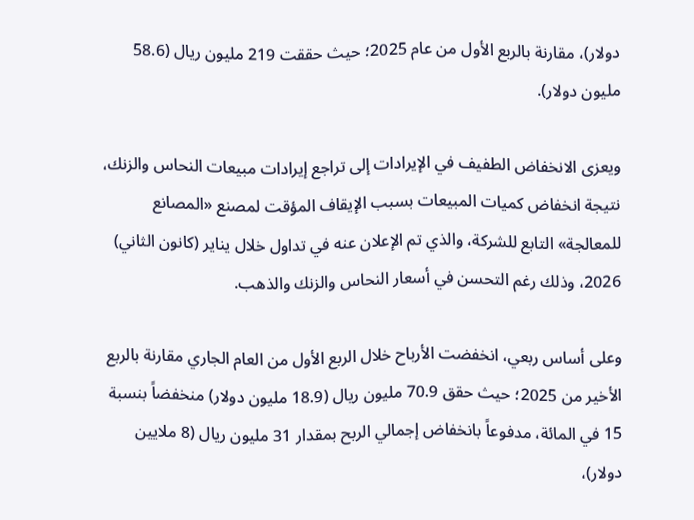دولار)، مقارنة بالربع الأول من عام 2025؛ حيث حققت 219 مليون ريال (58.6 مليون دولار).

ويعزى الانخفاض الطفيف في الإيرادات إلى تراجع إيرادات مبيعات النحاس والزنك، نتيجة انخفاض كميات المبيعات بسبب الإيقاف المؤقت لمصنع «المصانع للمعالجة» التابع للشركة، والذي تم الإعلان عنه في تداول خلال يناير (كانون الثاني) 2026، وذلك رغم التحسن في أسعار النحاس والزنك والذهب.

وعلى أساس ربعي، انخفضت الأرباح خلال الربع الأول من العام الجاري مقارنة بالربع الأخير من 2025؛ حيث حقق 70.9 مليون ريال (18.9 مليون دولار) منخفضاً بنسبة 15 في المائة، مدفوعاً بانخفاض إجمالي الربح بمقدار 31 مليون ريال (8 ملايين دولار)،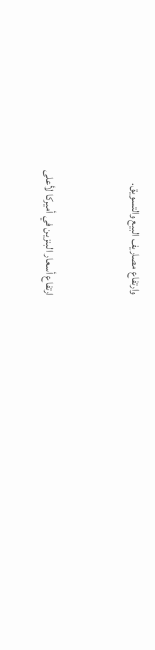وارتفاع مصاريف البيع والتسويق.


ارتفاع أسعار البنزين في أميركا لأعلى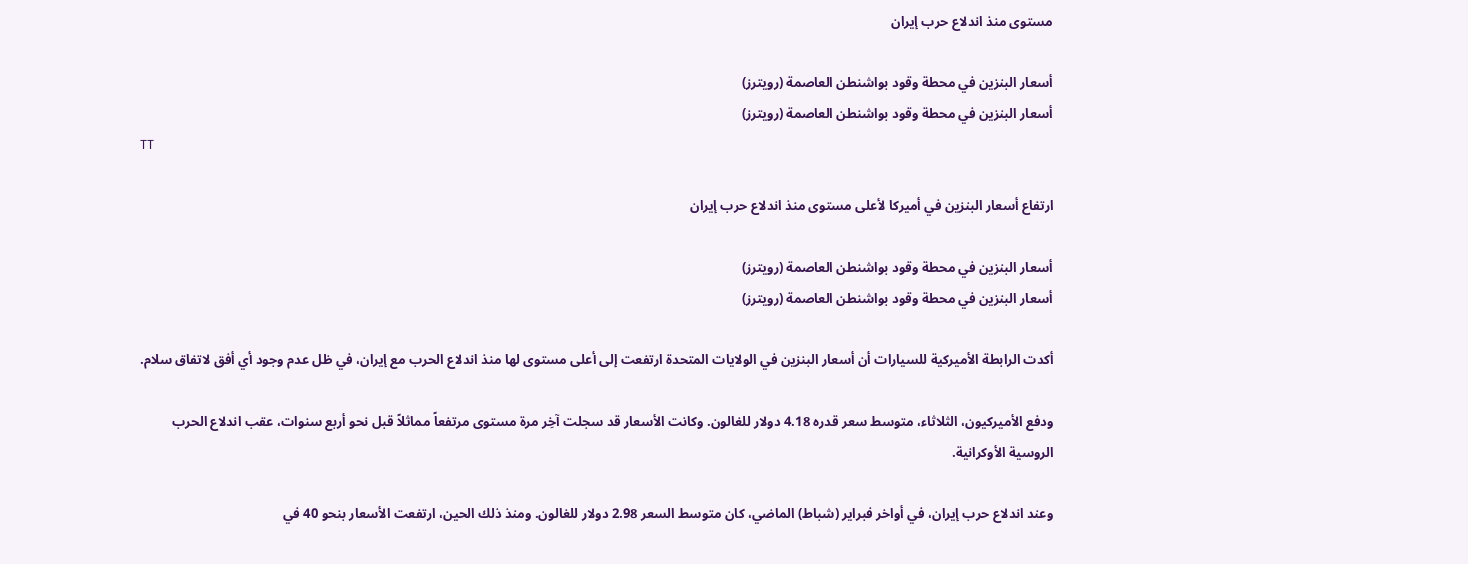مستوى منذ اندلاع حرب إيران

أسعار البنزين في محطة وقود بواشنطن العاصمة (رويترز)
أسعار البنزين في محطة وقود بواشنطن العاصمة (رويترز)
TT

ارتفاع أسعار البنزين في أميركا لأعلى مستوى منذ اندلاع حرب إيران

أسعار البنزين في محطة وقود بواشنطن العاصمة (رويترز)
أسعار البنزين في محطة وقود بواشنطن العاصمة (رويترز)

أكدت الرابطة الأميركية للسيارات أن أسعار البنزين في الولايات المتحدة ارتفعت إلى أعلى مستوى لها منذ اندلاع الحرب مع إيران، في ظل عدم وجود أي أفق لاتفاق سلام.

ودفع الأميركيون، الثلاثاء، متوسط سعر قدره 4.18 دولار للغالون. وكانت الأسعار قد سجلت آخِر مرة مستوى مرتفعاً مماثلاً قبل نحو أربع سنوات، عقب اندلاع الحرب الروسية الأوكرانية.

وعند اندلاع حرب إيران، في أواخر فبراير (شباط) الماضي، كان متوسط السعر 2.98 دولار للغالون. ومنذ ذلك الحين، ارتفعت الأسعار بنحو 40 في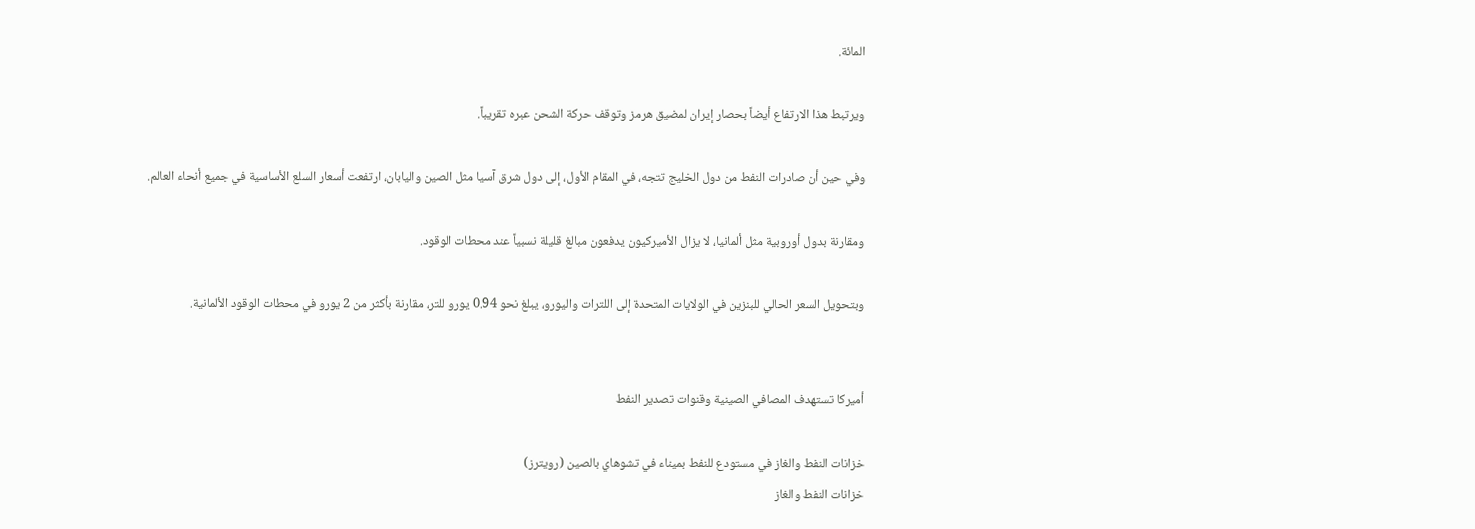المائة.

ويرتبط هذا الارتفاع أيضاً بحصار إيران لمضيق هرمز وتوقف حركة الشحن عبره تقريباً.

وفي حين أن صادرات النفط من دول الخليج تتجه، في المقام الأول، إلى دول شرق آسيا مثل الصين واليابان، ارتفعت أسعار السلع الأساسية في جميع أنحاء العالم.

ومقارنة بدول أوروبية مثل ألمانيا، لا يزال الأميركيون يدفعون مبالغ قليلة نسبياً عند محطات الوقود.

وبتحويل السعر الحالي للبنزين في الولايات المتحدة إلى اللترات واليورو، يبلغ نحو 0.94 يورو للتر، مقارنة بأكثر من 2 يورو في محطات الوقود الألمانية.


أميركا تستهدف المصافي الصينية وقنوات تصدير النفط

خزانات النفط والغاز في مستودع للنفط بميناء في تشوهاي بالصين (رويترز)
خزانات النفط والغاز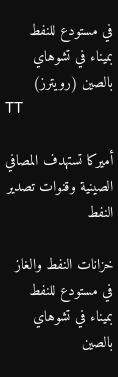في مستودع للنفط بميناء في تشوهاي بالصين (رويترز)
TT

أميركا تستهدف المصافي الصينية وقنوات تصدير النفط

خزانات النفط والغاز في مستودع للنفط بميناء في تشوهاي بالصين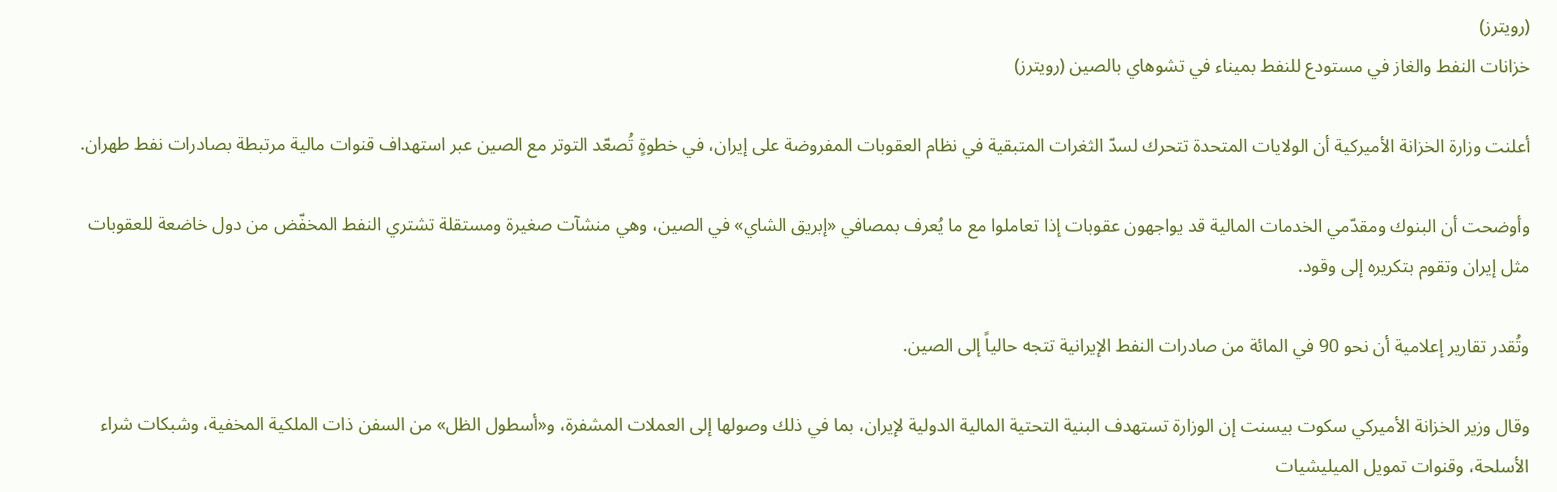(رويترز)
خزانات النفط والغاز في مستودع للنفط بميناء في تشوهاي بالصين (رويترز)

أعلنت وزارة الخزانة الأميركية أن الولايات المتحدة تتحرك لسدّ الثغرات المتبقية في نظام العقوبات المفروضة على إيران، في خطوةٍ تُصعّد التوتر مع الصين عبر استهداف قنوات مالية مرتبطة بصادرات نفط طهران.

وأوضحت أن البنوك ومقدّمي الخدمات المالية قد يواجهون عقوبات إذا تعاملوا مع ما يُعرف بمصافي «إبريق الشاي» في الصين، وهي منشآت صغيرة ومستقلة تشتري النفط المخفّض من دول خاضعة للعقوبات مثل إيران وتقوم بتكريره إلى وقود.

وتُقدر تقارير إعلامية أن نحو 90 في المائة من صادرات النفط الإيرانية تتجه حالياً إلى الصين.

وقال وزير الخزانة الأميركي سكوت بيسنت إن الوزارة تستهدف البنية التحتية المالية الدولية لإيران، بما في ذلك وصولها إلى العملات المشفرة، و«أسطول الظل» من السفن ذات الملكية المخفية، وشبكات شراء الأسلحة، وقنوات تمويل الميليشيات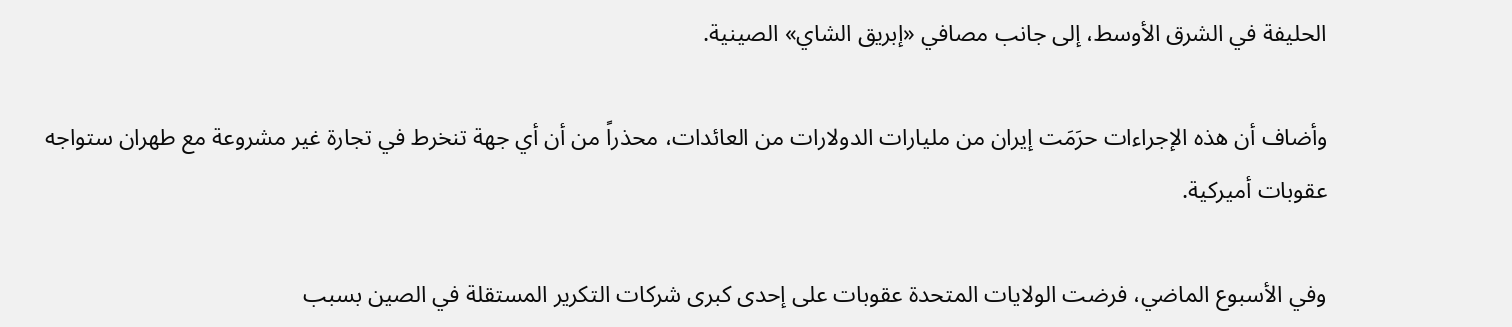الحليفة في الشرق الأوسط، إلى جانب مصافي «إبريق الشاي» الصينية.

وأضاف أن هذه الإجراءات حرَمَت إيران من مليارات الدولارات من العائدات، محذراً من أن أي جهة تنخرط في تجارة غير مشروعة مع طهران ستواجه عقوبات أميركية.

وفي الأسبوع الماضي، فرضت الولايات المتحدة عقوبات على إحدى كبرى شركات التكرير المستقلة في الصين بسبب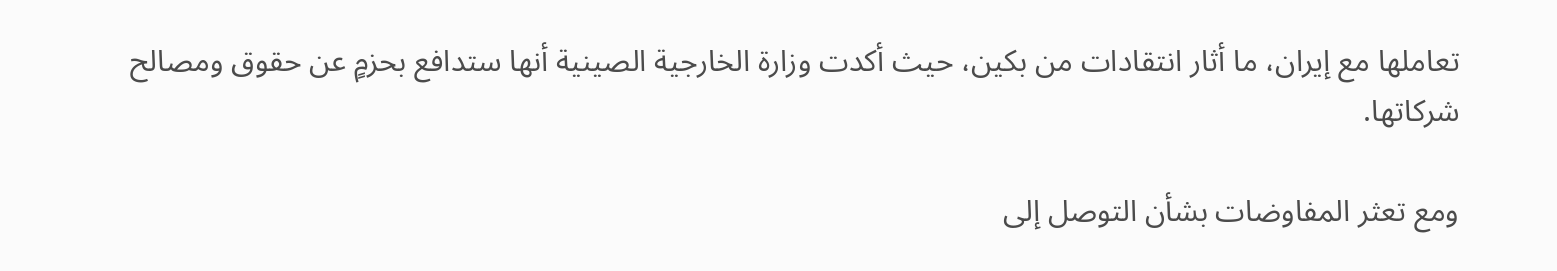تعاملها مع إيران، ما أثار انتقادات من بكين، حيث أكدت وزارة الخارجية الصينية أنها ستدافع بحزمٍ عن حقوق ومصالح شركاتها.

ومع تعثر المفاوضات بشأن التوصل إلى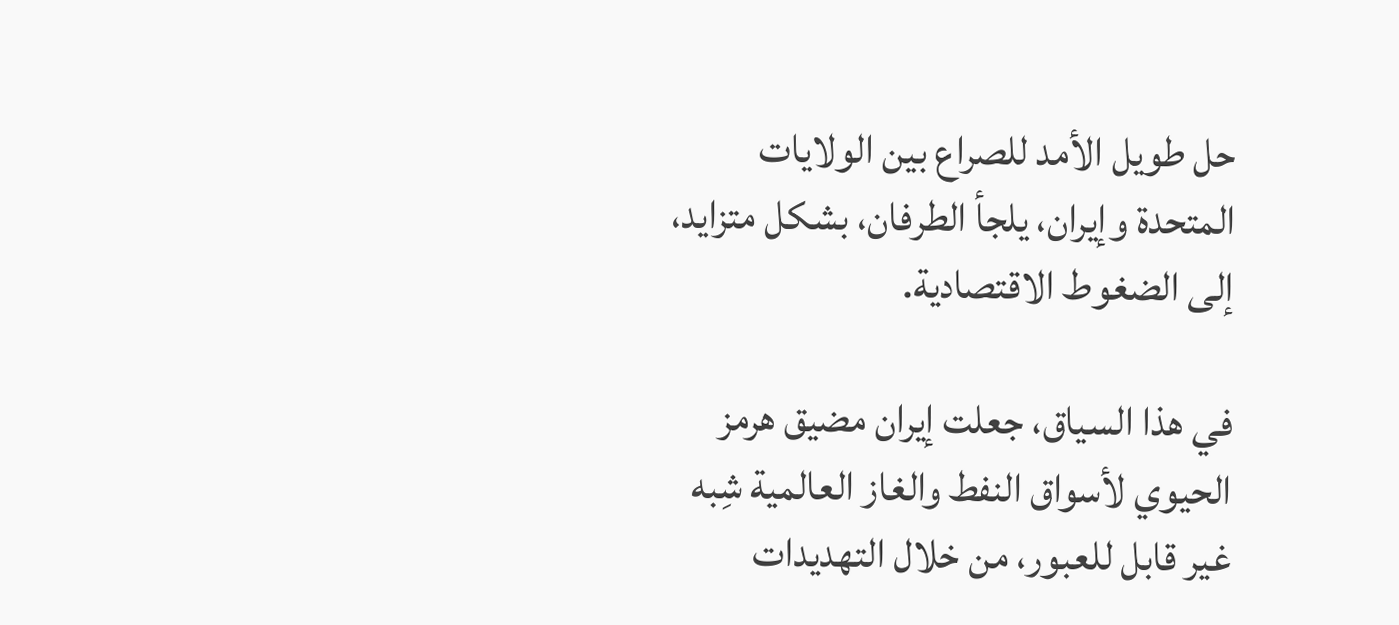حل طويل الأمد للصراع بين الولايات المتحدة وإيران، يلجأ الطرفان، بشكل متزايد، إلى الضغوط الاقتصادية.

في هذا السياق، جعلت إيران مضيق هرمز الحيوي لأسواق النفط والغاز العالمية شِبه غير قابل للعبور، من خلال التهديدات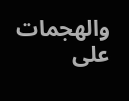والهجمات على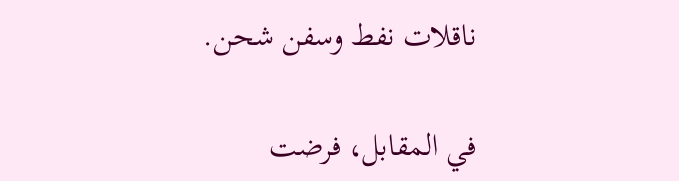ناقلات نفط وسفن شحن.

في المقابل، فرضت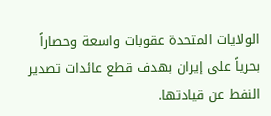الولايات المتحدة عقوبات واسعة وحصاراً بحرياً على إيران بهدف قطع عائدات تصدير النفط عن قيادتها.